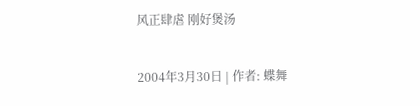风正肆虐 刚好煲汤

2004年3月30日 | 作者: 蝶舞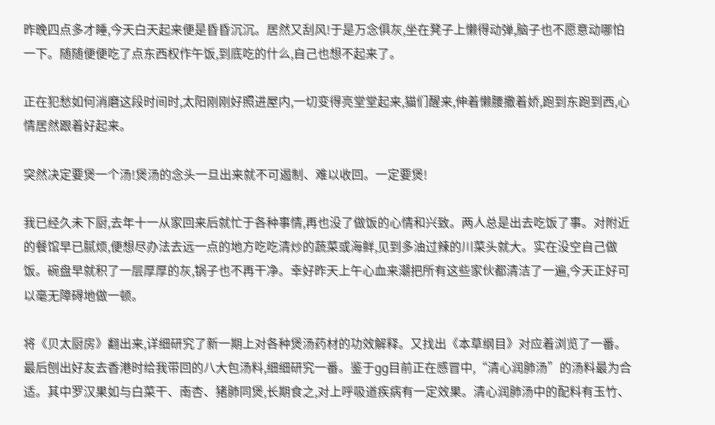昨晚四点多才睡,今天白天起来便是昏昏沉沉。居然又刮风!于是万念俱灰,坐在凳子上懒得动弹,脑子也不愿意动哪怕一下。随随便便吃了点东西权作午饭,到底吃的什么,自己也想不起来了。

正在犯愁如何消磨这段时间时,太阳刚刚好照进屋内,一切变得亮堂堂起来,猫们醒来,伸着懒腰撒着娇,跑到东跑到西,心情居然跟着好起来。

突然决定要煲一个汤!煲汤的念头一旦出来就不可遏制、难以收回。一定要煲!

我已经久未下厨,去年十一从家回来后就忙于各种事情,再也没了做饭的心情和兴致。两人总是出去吃饭了事。对附近的餐馆早已腻烦,便想尽办法去远一点的地方吃吃清炒的蔬菜或海鲜,见到多油过辣的川菜头就大。实在没空自己做饭。碗盘早就积了一层厚厚的灰,锅子也不再干净。幸好昨天上午心血来潮把所有这些家伙都清洁了一遍,今天正好可以毫无障碍地做一顿。

将《贝太厨房》翻出来,详细研究了新一期上对各种煲汤药材的功效解释。又找出《本草纲目》对应着浏览了一番。最后刨出好友去香港时给我带回的八大包汤料,细细研究一番。鉴于gg目前正在感冒中,“清心润肺汤”的汤料最为合适。其中罗汉果如与白菜干、南杏、猪肺同煲,长期食之,对上呼吸道疾病有一定效果。清心润肺汤中的配料有玉竹、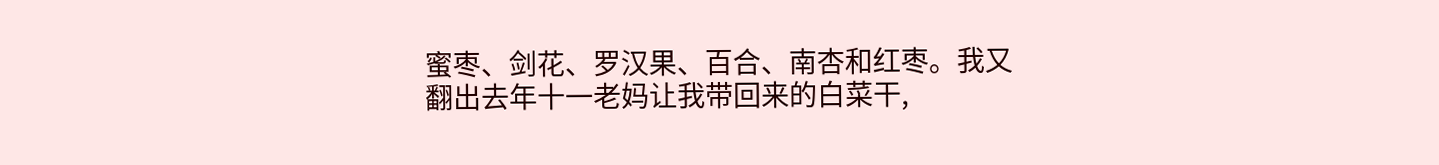蜜枣、剑花、罗汉果、百合、南杏和红枣。我又翻出去年十一老妈让我带回来的白菜干,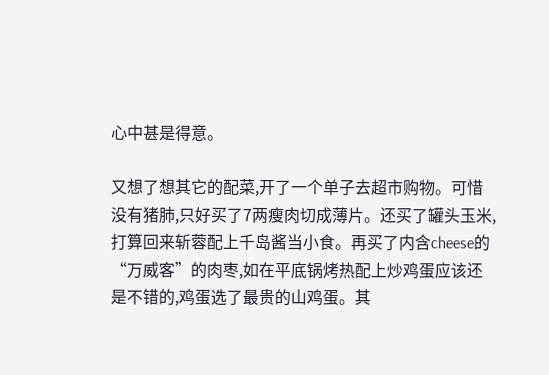心中甚是得意。

又想了想其它的配菜,开了一个单子去超市购物。可惜没有猪肺,只好买了7两瘦肉切成薄片。还买了罐头玉米,打算回来斩蓉配上千岛酱当小食。再买了内含cheese的“万威客”的肉枣,如在平底锅烤热配上炒鸡蛋应该还是不错的,鸡蛋选了最贵的山鸡蛋。其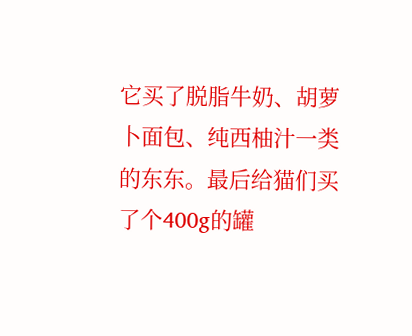它买了脱脂牛奶、胡萝卜面包、纯西柚汁一类的东东。最后给猫们买了个400g的罐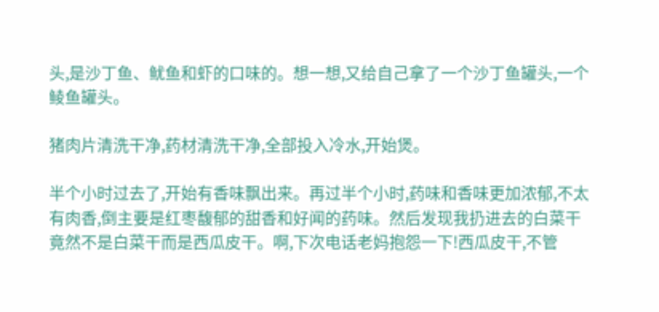头,是沙丁鱼、鱿鱼和虾的口味的。想一想,又给自己拿了一个沙丁鱼罐头,一个鲮鱼罐头。

猪肉片清洗干净,药材清洗干净,全部投入冷水,开始煲。

半个小时过去了,开始有香味飘出来。再过半个小时,药味和香味更加浓郁,不太有肉香,倒主要是红枣馥郁的甜香和好闻的药味。然后发现我扔进去的白菜干竟然不是白菜干而是西瓜皮干。啊,下次电话老妈抱怨一下!西瓜皮干,不管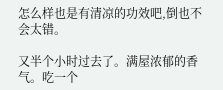怎么样也是有清凉的功效吧,倒也不会太错。

又半个小时过去了。满屋浓郁的香气。吃一个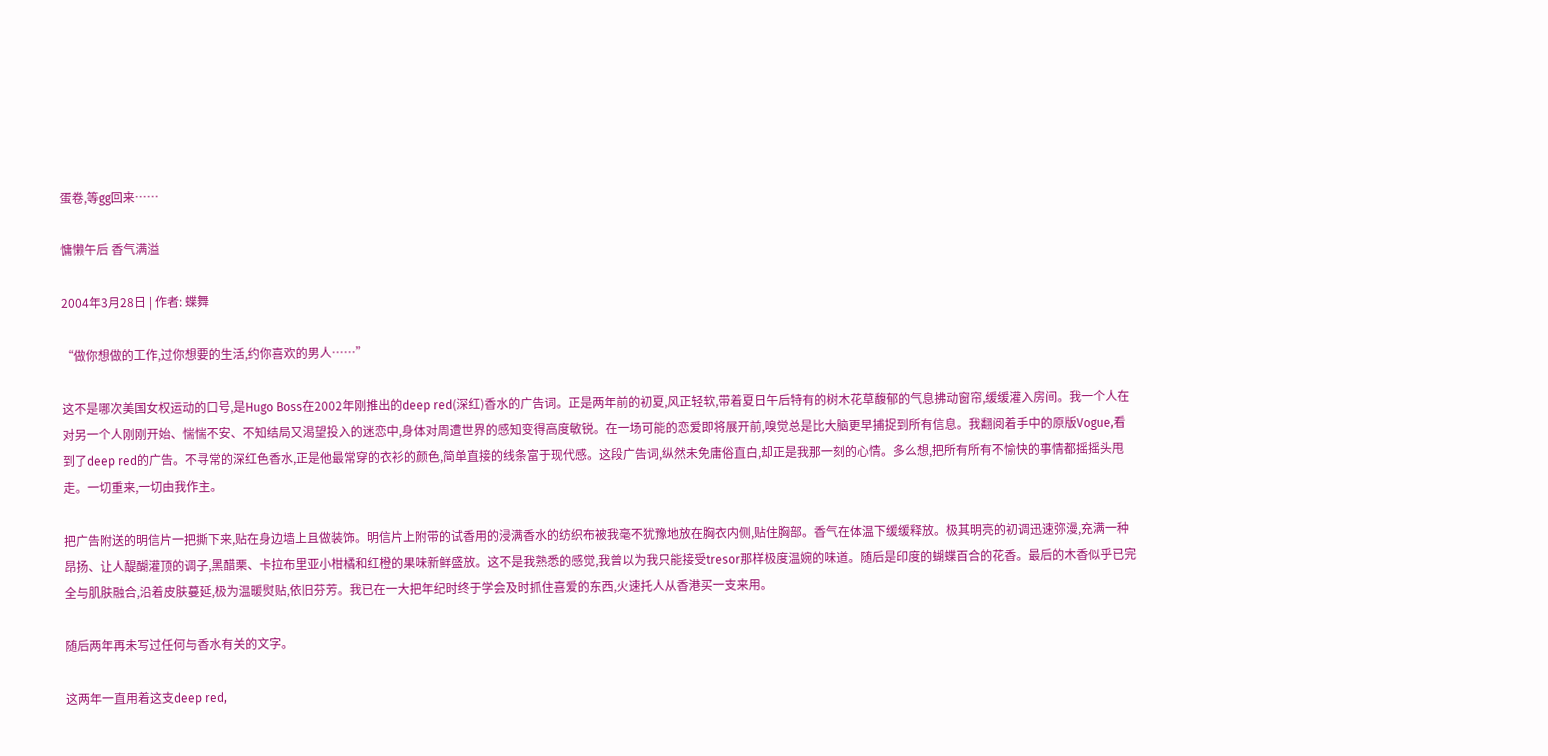蛋卷,等gg回来……

慵懒午后 香气满溢

2004年3月28日 | 作者: 蝶舞

“做你想做的工作,过你想要的生活,约你喜欢的男人……”

这不是哪次美国女权运动的口号,是Hugo Boss在2002年刚推出的deep red(深红)香水的广告词。正是两年前的初夏,风正轻软,带着夏日午后特有的树木花草馥郁的气息拂动窗帘,缓缓灌入房间。我一个人在对另一个人刚刚开始、惴惴不安、不知结局又渴望投入的迷恋中,身体对周遭世界的感知变得高度敏锐。在一场可能的恋爱即将展开前,嗅觉总是比大脑更早捕捉到所有信息。我翻阅着手中的原版Vogue,看到了deep red的广告。不寻常的深红色香水,正是他最常穿的衣衫的颜色,简单直接的线条富于现代感。这段广告词,纵然未免庸俗直白,却正是我那一刻的心情。多么想,把所有所有不愉快的事情都摇摇头甩走。一切重来,一切由我作主。

把广告附送的明信片一把撕下来,贴在身边墙上且做装饰。明信片上附带的试香用的浸满香水的纺织布被我毫不犹豫地放在胸衣内侧,贴住胸部。香气在体温下缓缓释放。极其明亮的初调迅速弥漫,充满一种昂扬、让人醍醐灌顶的调子,黑醋栗、卡拉布里亚小柑橘和红橙的果味新鲜盛放。这不是我熟悉的感觉,我曾以为我只能接受tresor那样极度温婉的味道。随后是印度的蝴蝶百合的花香。最后的木香似乎已完全与肌肤融合,沿着皮肤蔓延,极为温暖熨贴,依旧芬芳。我已在一大把年纪时终于学会及时抓住喜爱的东西,火速托人从香港买一支来用。

随后两年再未写过任何与香水有关的文字。

这两年一直用着这支deep red,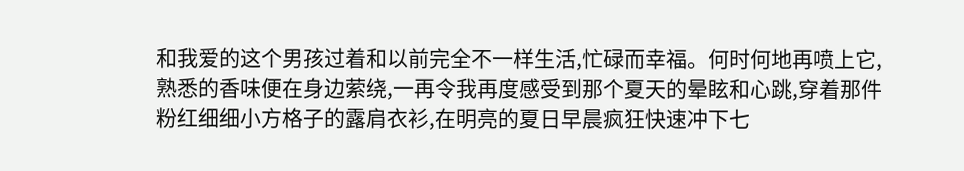和我爱的这个男孩过着和以前完全不一样生活,忙碌而幸福。何时何地再喷上它,熟悉的香味便在身边萦绕,一再令我再度感受到那个夏天的晕眩和心跳,穿着那件粉红细细小方格子的露肩衣衫,在明亮的夏日早晨疯狂快速冲下七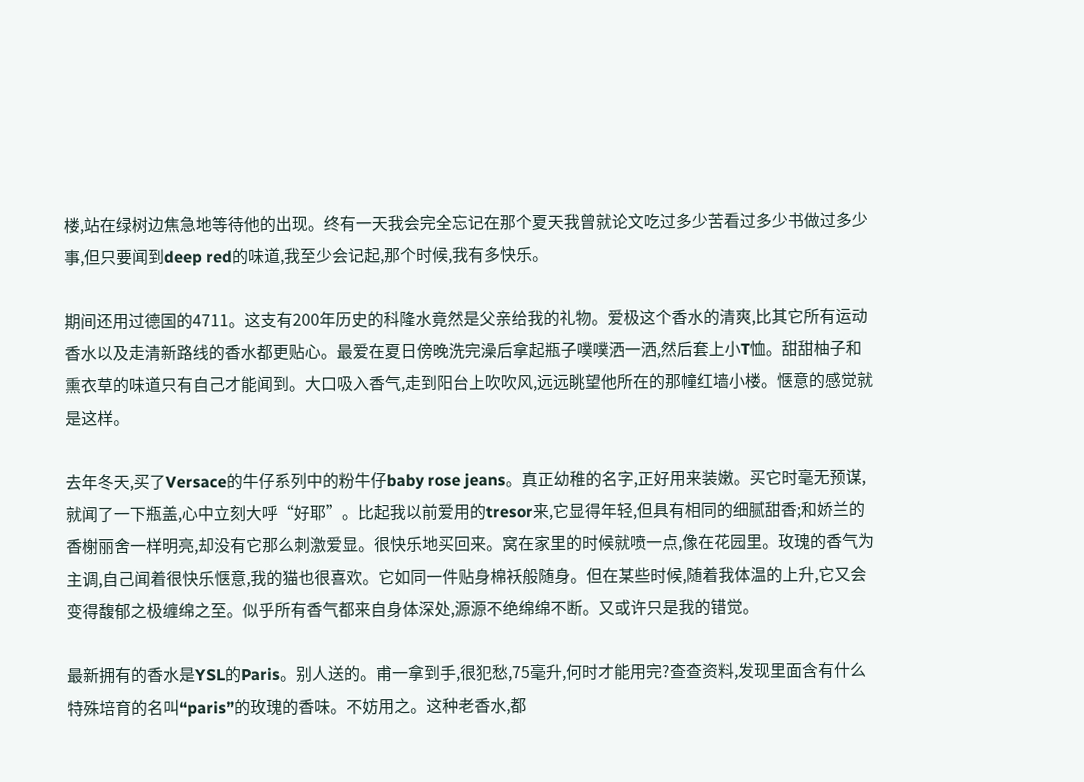楼,站在绿树边焦急地等待他的出现。终有一天我会完全忘记在那个夏天我曾就论文吃过多少苦看过多少书做过多少事,但只要闻到deep red的味道,我至少会记起,那个时候,我有多快乐。

期间还用过德国的4711。这支有200年历史的科隆水竟然是父亲给我的礼物。爱极这个香水的清爽,比其它所有运动香水以及走清新路线的香水都更贴心。最爱在夏日傍晚洗完澡后拿起瓶子噗噗洒一洒,然后套上小T恤。甜甜柚子和熏衣草的味道只有自己才能闻到。大口吸入香气,走到阳台上吹吹风,远远眺望他所在的那幢红墙小楼。惬意的感觉就是这样。

去年冬天,买了Versace的牛仔系列中的粉牛仔baby rose jeans。真正幼稚的名字,正好用来装嫩。买它时毫无预谋,就闻了一下瓶盖,心中立刻大呼“好耶”。比起我以前爱用的tresor来,它显得年轻,但具有相同的细腻甜香;和娇兰的香榭丽舍一样明亮,却没有它那么刺激爱显。很快乐地买回来。窝在家里的时候就喷一点,像在花园里。玫瑰的香气为主调,自己闻着很快乐惬意,我的猫也很喜欢。它如同一件贴身棉袄般随身。但在某些时候,随着我体温的上升,它又会变得馥郁之极缠绵之至。似乎所有香气都来自身体深处,源源不绝绵绵不断。又或许只是我的错觉。

最新拥有的香水是YSL的Paris。别人送的。甫一拿到手,很犯愁,75毫升,何时才能用完?查查资料,发现里面含有什么特殊培育的名叫“paris”的玫瑰的香味。不妨用之。这种老香水,都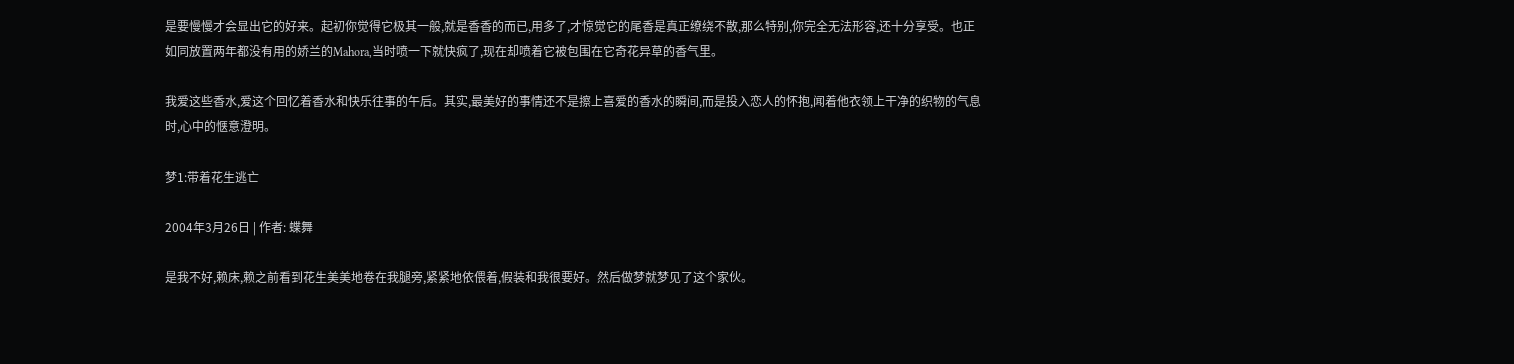是要慢慢才会显出它的好来。起初你觉得它极其一般,就是香香的而已,用多了,才惊觉它的尾香是真正缭绕不散,那么特别,你完全无法形容,还十分享受。也正如同放置两年都没有用的娇兰的Mahora,当时喷一下就快疯了,现在却喷着它被包围在它奇花异草的香气里。

我爱这些香水,爱这个回忆着香水和快乐往事的午后。其实,最美好的事情还不是擦上喜爱的香水的瞬间,而是投入恋人的怀抱,闻着他衣领上干净的织物的气息时,心中的惬意澄明。

梦1:带着花生逃亡

2004年3月26日 | 作者: 蝶舞

是我不好,赖床,赖之前看到花生美美地卷在我腿旁,紧紧地依偎着,假装和我很要好。然后做梦就梦见了这个家伙。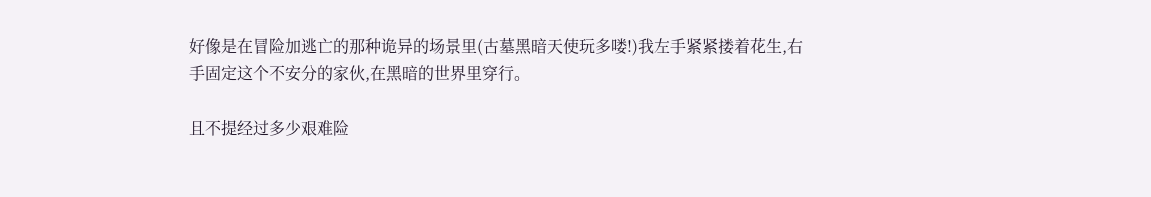好像是在冒险加逃亡的那种诡异的场景里(古墓黑暗天使玩多喽!)我左手紧紧搂着花生,右手固定这个不安分的家伙,在黑暗的世界里穿行。

且不提经过多少艰难险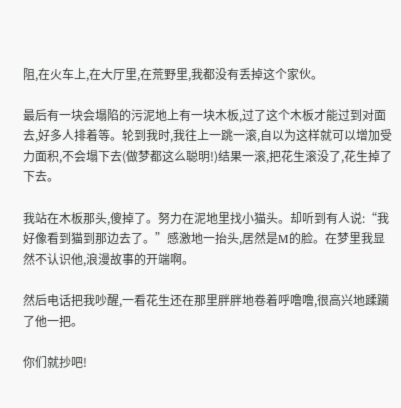阻,在火车上,在大厅里,在荒野里,我都没有丢掉这个家伙。

最后有一块会塌陷的污泥地上有一块木板,过了这个木板才能过到对面去,好多人排着等。轮到我时,我往上一跳一滚,自以为这样就可以增加受力面积,不会塌下去(做梦都这么聪明!)结果一滚,把花生滚没了,花生掉了下去。

我站在木板那头,傻掉了。努力在泥地里找小猫头。却听到有人说:“我好像看到猫到那边去了。”感激地一抬头,居然是M的脸。在梦里我显然不认识他,浪漫故事的开端啊。

然后电话把我吵醒,一看花生还在那里胖胖地卷着呼噜噜,很高兴地蹂躏了他一把。

你们就抄吧!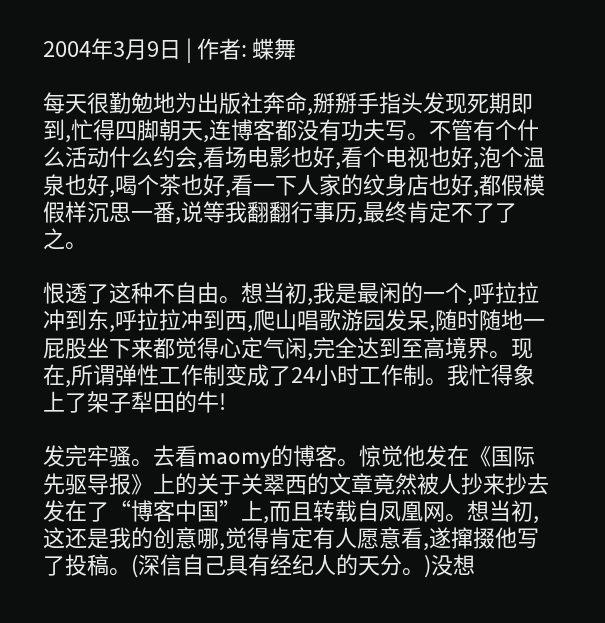2004年3月9日 | 作者: 蝶舞

每天很勤勉地为出版社奔命,掰掰手指头发现死期即到,忙得四脚朝天,连博客都没有功夫写。不管有个什么活动什么约会,看场电影也好,看个电视也好,泡个温泉也好,喝个茶也好,看一下人家的纹身店也好,都假模假样沉思一番,说等我翻翻行事历,最终肯定不了了之。

恨透了这种不自由。想当初,我是最闲的一个,呼拉拉冲到东,呼拉拉冲到西,爬山唱歌游园发呆,随时随地一屁股坐下来都觉得心定气闲,完全达到至高境界。现在,所谓弹性工作制变成了24小时工作制。我忙得象上了架子犁田的牛!

发完牢骚。去看maomy的博客。惊觉他发在《国际先驱导报》上的关于关翠西的文章竟然被人抄来抄去发在了“博客中国”上,而且转载自凤凰网。想当初,这还是我的创意哪,觉得肯定有人愿意看,遂撺掇他写了投稿。(深信自己具有经纪人的天分。)没想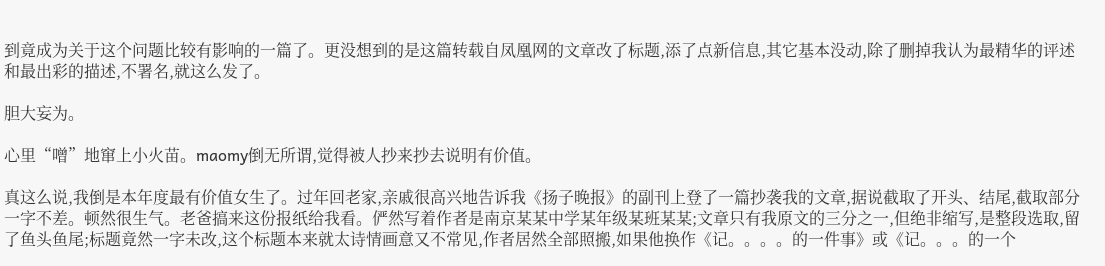到竟成为关于这个问题比较有影响的一篇了。更没想到的是这篇转载自凤凰网的文章改了标题,添了点新信息,其它基本没动,除了删掉我认为最精华的评述和最出彩的描述,不署名,就这么发了。

胆大妄为。

心里“噌”地窜上小火苗。maomy倒无所谓,觉得被人抄来抄去说明有价值。

真这么说,我倒是本年度最有价值女生了。过年回老家,亲戚很高兴地告诉我《扬子晚报》的副刊上登了一篇抄袭我的文章,据说截取了开头、结尾,截取部分一字不差。顿然很生气。老爸搞来这份报纸给我看。俨然写着作者是南京某某中学某年级某班某某;文章只有我原文的三分之一,但绝非缩写,是整段选取,留了鱼头鱼尾;标题竟然一字未改,这个标题本来就太诗情画意又不常见,作者居然全部照搬,如果他换作《记。。。。的一件事》或《记。。。的一个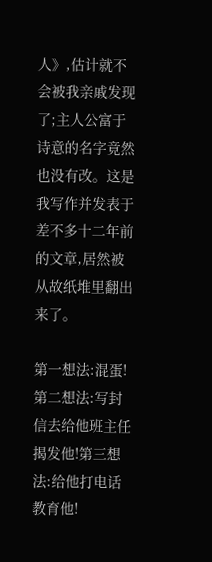人》,估计就不会被我亲戚发现了;主人公富于诗意的名字竟然也没有改。这是我写作并发表于差不多十二年前的文章,居然被从故纸堆里翻出来了。

第一想法:混蛋!第二想法:写封信去给他班主任揭发他!第三想法:给他打电话教育他!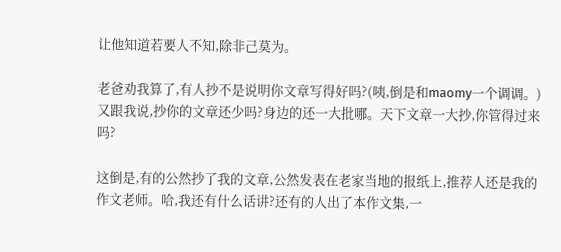让他知道若要人不知,除非己莫为。

老爸劝我算了,有人抄不是说明你文章写得好吗?(咦,倒是和maomy一个调调。)又跟我说,抄你的文章还少吗?身边的还一大批哪。天下文章一大抄,你管得过来吗?

这倒是,有的公然抄了我的文章,公然发表在老家当地的报纸上,推荐人还是我的作文老师。哈,我还有什么话讲?还有的人出了本作文集,一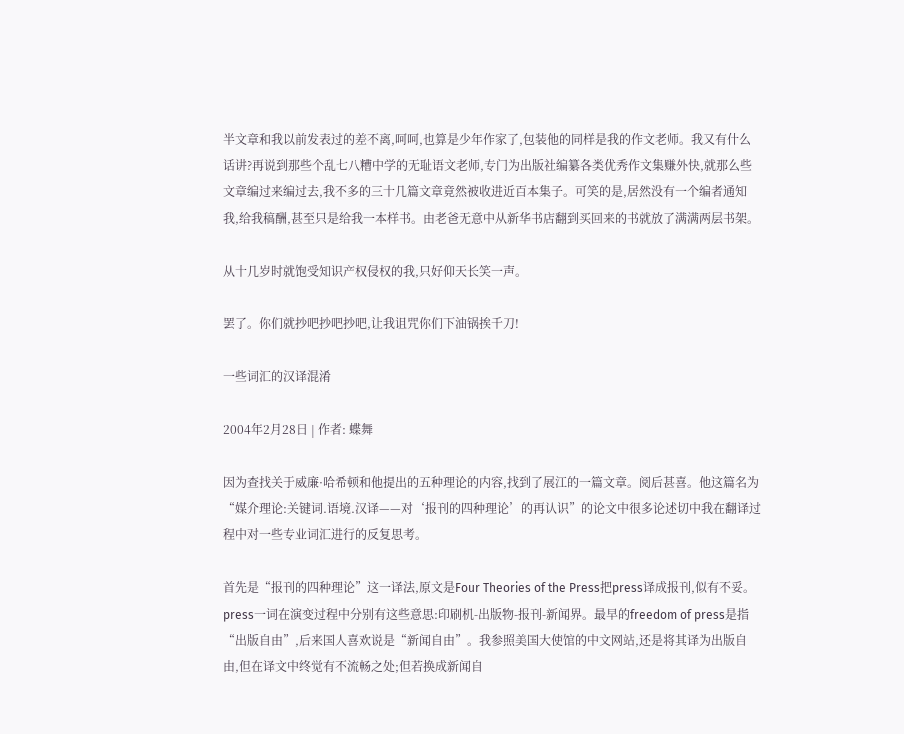半文章和我以前发表过的差不离,呵呵,也算是少年作家了,包装他的同样是我的作文老师。我又有什么话讲?再说到那些个乱七八糟中学的无耻语文老师,专门为出版社编纂各类优秀作文集赚外快,就那么些文章编过来编过去,我不多的三十几篇文章竟然被收进近百本集子。可笑的是,居然没有一个编者通知我,给我稿酬,甚至只是给我一本样书。由老爸无意中从新华书店翻到买回来的书就放了满满两层书架。

从十几岁时就饱受知识产权侵权的我,只好仰天长笑一声。

罢了。你们就抄吧抄吧抄吧,让我诅咒你们下油锅挨千刀!

一些词汇的汉译混淆

2004年2月28日 | 作者: 蝶舞

因为查找关于威廉·哈希顿和他提出的五种理论的内容,找到了展江的一篇文章。阅后甚喜。他这篇名为“媒介理论:关键词.语境.汉译——对‘报刊的四种理论’的再认识”的论文中很多论述切中我在翻译过程中对一些专业词汇进行的反复思考。

首先是“报刊的四种理论”这一译法,原文是Four Theories of the Press把press译成报刊,似有不妥。press一词在演变过程中分别有这些意思:印刷机-出版物-报刊-新闻界。最早的freedom of press是指“出版自由”,后来国人喜欢说是“新闻自由”。我参照美国大使馆的中文网站,还是将其译为出版自由,但在译文中终觉有不流畅之处;但若换成新闻自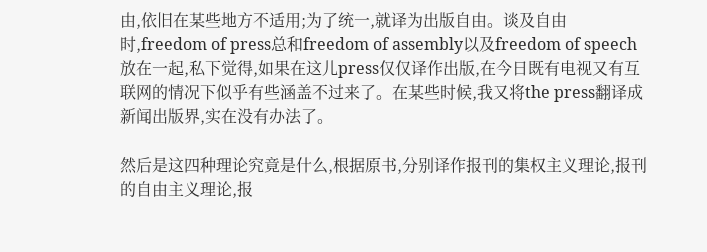由,依旧在某些地方不适用;为了统一,就译为出版自由。谈及自由时,freedom of press总和freedom of assembly以及freedom of speech放在一起,私下觉得,如果在这儿press仅仅译作出版,在今日既有电视又有互联网的情况下似乎有些涵盖不过来了。在某些时候,我又将the press翻译成新闻出版界,实在没有办法了。

然后是这四种理论究竟是什么,根据原书,分别译作报刊的集权主义理论,报刊的自由主义理论,报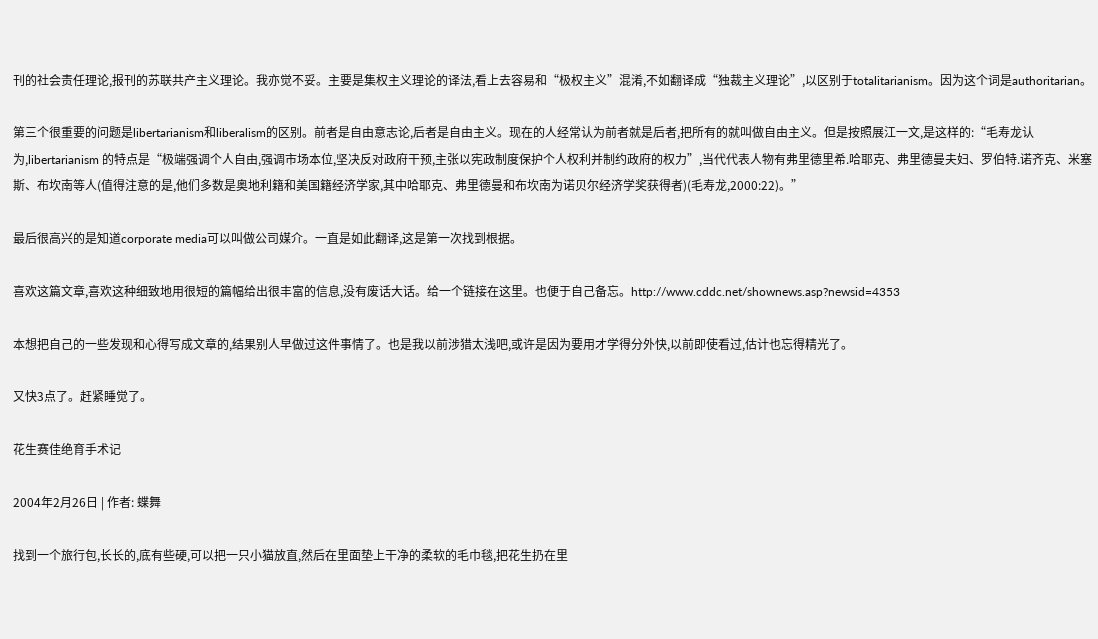刊的社会责任理论,报刊的苏联共产主义理论。我亦觉不妥。主要是集权主义理论的译法,看上去容易和“极权主义”混淆,不如翻译成“独裁主义理论”,以区别于totalitarianism。因为这个词是authoritarian。

第三个很重要的问题是libertarianism和liberalism的区别。前者是自由意志论,后者是自由主义。现在的人经常认为前者就是后者,把所有的就叫做自由主义。但是按照展江一文,是这样的:“毛寿龙认为,libertarianism 的特点是“极端强调个人自由,强调市场本位,坚决反对政府干预,主张以宪政制度保护个人权利并制约政府的权力”,当代代表人物有弗里德里希.哈耶克、弗里德曼夫妇、罗伯特.诺齐克、米塞斯、布坎南等人(值得注意的是,他们多数是奥地利籍和美国籍经济学家,其中哈耶克、弗里德曼和布坎南为诺贝尔经济学奖获得者)(毛寿龙,2000:22)。”

最后很高兴的是知道corporate media可以叫做公司媒介。一直是如此翻译,这是第一次找到根据。

喜欢这篇文章,喜欢这种细致地用很短的篇幅给出很丰富的信息,没有废话大话。给一个链接在这里。也便于自己备忘。http://www.cddc.net/shownews.asp?newsid=4353

本想把自己的一些发现和心得写成文章的,结果别人早做过这件事情了。也是我以前涉猎太浅吧,或许是因为要用才学得分外快,以前即使看过,估计也忘得精光了。

又快3点了。赶紧睡觉了。

花生赛佳绝育手术记

2004年2月26日 | 作者: 蝶舞

找到一个旅行包,长长的,底有些硬,可以把一只小猫放直,然后在里面垫上干净的柔软的毛巾毯,把花生扔在里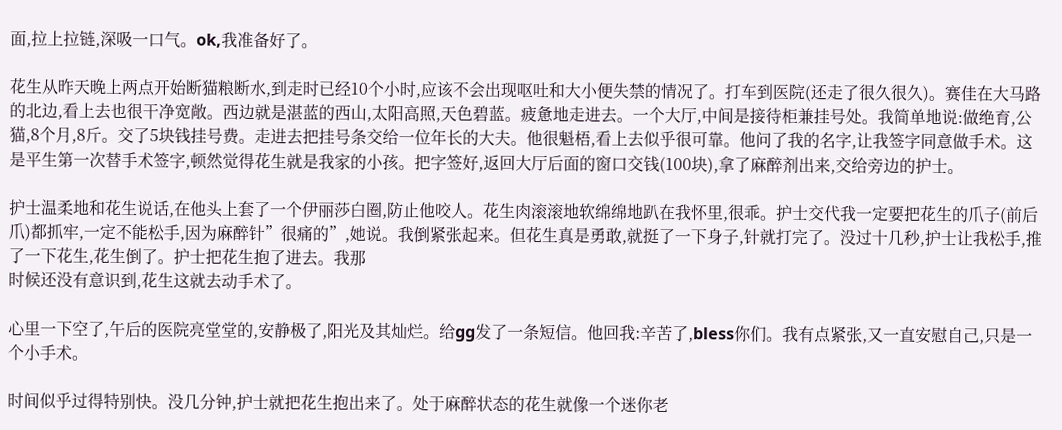面,拉上拉链,深吸一口气。ok,我准备好了。

花生从昨天晚上两点开始断猫粮断水,到走时已经10个小时,应该不会出现呕吐和大小便失禁的情况了。打车到医院(还走了很久很久)。赛佳在大马路的北边,看上去也很干净宽敞。西边就是湛蓝的西山,太阳高照,天色碧蓝。疲惫地走进去。一个大厅,中间是接待柜兼挂号处。我简单地说:做绝育,公猫,8个月,8斤。交了5块钱挂号费。走进去把挂号条交给一位年长的大夫。他很魁梧,看上去似乎很可靠。他问了我的名字,让我签字同意做手术。这是平生第一次替手术签字,顿然觉得花生就是我家的小孩。把字签好,返回大厅后面的窗口交钱(100块),拿了麻醉剂出来,交给旁边的护士。

护士温柔地和花生说话,在他头上套了一个伊丽莎白圈,防止他咬人。花生肉滚滚地软绵绵地趴在我怀里,很乖。护士交代我一定要把花生的爪子(前后爪)都抓牢,一定不能松手,因为麻醉针”很痛的”,她说。我倒紧张起来。但花生真是勇敢,就挺了一下身子,针就打完了。没过十几秒,护士让我松手,推了一下花生,花生倒了。护士把花生抱了进去。我那
时候还没有意识到,花生这就去动手术了。

心里一下空了,午后的医院亮堂堂的,安静极了,阳光及其灿烂。给gg发了一条短信。他回我:辛苦了,bless你们。我有点紧张,又一直安慰自己,只是一个小手术。

时间似乎过得特别快。没几分钟,护士就把花生抱出来了。处于麻醉状态的花生就像一个迷你老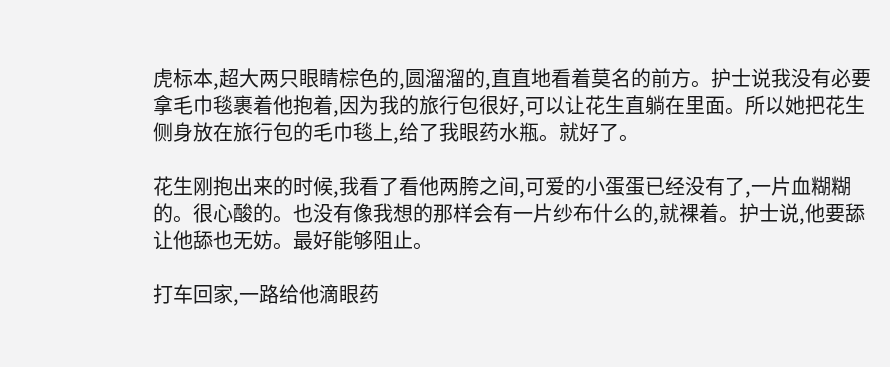虎标本,超大两只眼睛棕色的,圆溜溜的,直直地看着莫名的前方。护士说我没有必要拿毛巾毯裹着他抱着,因为我的旅行包很好,可以让花生直躺在里面。所以她把花生侧身放在旅行包的毛巾毯上,给了我眼药水瓶。就好了。

花生刚抱出来的时候,我看了看他两胯之间,可爱的小蛋蛋已经没有了,一片血糊糊的。很心酸的。也没有像我想的那样会有一片纱布什么的,就裸着。护士说,他要舔让他舔也无妨。最好能够阻止。

打车回家,一路给他滴眼药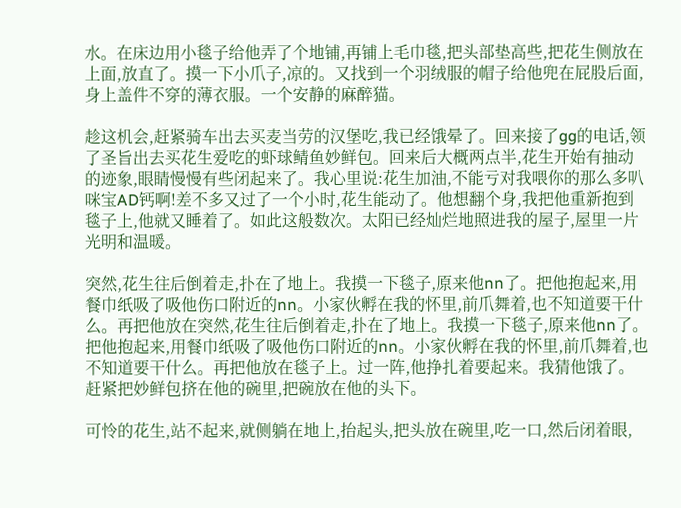水。在床边用小毯子给他弄了个地铺,再铺上毛巾毯,把头部垫高些,把花生侧放在上面,放直了。摸一下小爪子,凉的。又找到一个羽绒服的帽子给他兜在屁股后面,身上盖件不穿的薄衣服。一个安静的麻醉猫。

趁这机会,赶紧骑车出去买麦当劳的汉堡吃,我已经饿晕了。回来接了gg的电话,领了圣旨出去买花生爱吃的虾球鲭鱼妙鲜包。回来后大概两点半,花生开始有抽动的迹象,眼睛慢慢有些闭起来了。我心里说:花生加油,不能亏对我喂你的那么多叭咪宝AD钙啊!差不多又过了一个小时,花生能动了。他想翻个身,我把他重新抱到毯子上,他就又睡着了。如此这般数次。太阳已经灿烂地照进我的屋子,屋里一片光明和温暖。

突然,花生往后倒着走,扑在了地上。我摸一下毯子,原来他nn了。把他抱起来,用餐巾纸吸了吸他伤口附近的nn。小家伙孵在我的怀里,前爪舞着,也不知道要干什么。再把他放在突然,花生往后倒着走,扑在了地上。我摸一下毯子,原来他nn了。把他抱起来,用餐巾纸吸了吸他伤口附近的nn。小家伙孵在我的怀里,前爪舞着,也不知道要干什么。再把他放在毯子上。过一阵,他挣扎着要起来。我猜他饿了。赶紧把妙鲜包挤在他的碗里,把碗放在他的头下。

可怜的花生,站不起来,就侧躺在地上,抬起头,把头放在碗里,吃一口,然后闭着眼,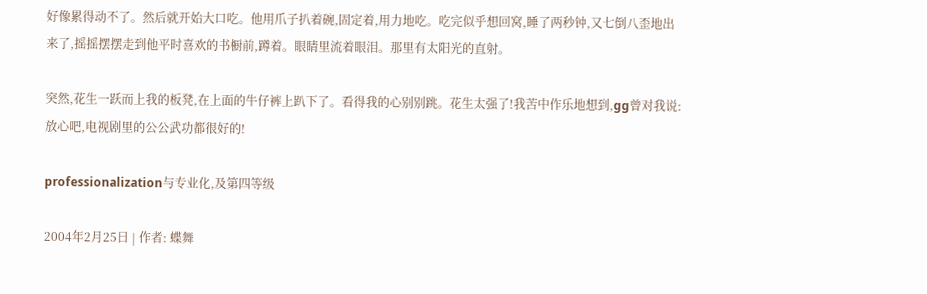好像累得动不了。然后就开始大口吃。他用爪子扒着碗,固定着,用力地吃。吃完似乎想回窝,睡了两秒钟,又七倒八歪地出来了,摇摇摆摆走到他平时喜欢的书橱前,蹲着。眼睛里流着眼泪。那里有太阳光的直射。

突然,花生一跃而上我的板凳,在上面的牛仔裤上趴下了。看得我的心别别跳。花生太强了!我苦中作乐地想到,gg曾对我说:放心吧,电视剧里的公公武功都很好的!

professionalization与专业化,及第四等级

2004年2月25日 | 作者: 蝶舞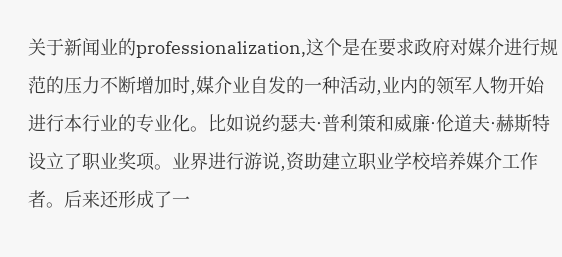关于新闻业的professionalization,这个是在要求政府对媒介进行规范的压力不断增加时,媒介业自发的一种活动,业内的领军人物开始进行本行业的专业化。比如说约瑟夫·普利策和威廉·伦道夫·赫斯特设立了职业奖项。业界进行游说,资助建立职业学校培养媒介工作者。后来还形成了一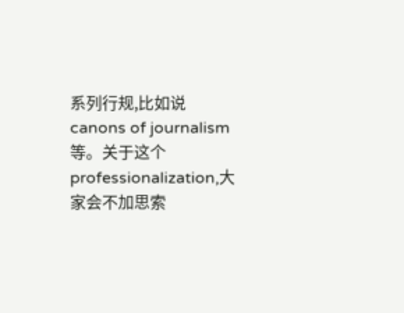系列行规,比如说canons of journalism等。关于这个professionalization,大家会不加思索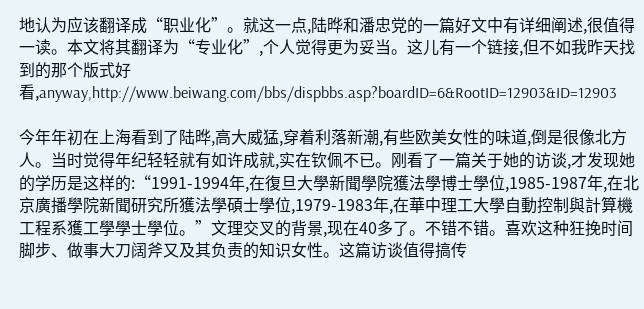地认为应该翻译成“职业化”。就这一点,陆晔和潘忠党的一篇好文中有详细阐述,很值得一读。本文将其翻译为“专业化”,个人觉得更为妥当。这儿有一个链接,但不如我昨天找到的那个版式好看,anyway,http://www.beiwang.com/bbs/dispbbs.asp?boardID=6&RootID=12903&ID=12903

今年年初在上海看到了陆晔,高大威猛,穿着利落新潮,有些欧美女性的味道,倒是很像北方人。当时觉得年纪轻轻就有如许成就,实在钦佩不已。刚看了一篇关于她的访谈,才发现她的学历是这样的:“1991-1994年,在復旦大學新聞學院獲法學博士學位,1985-1987年,在北京廣播學院新聞研究所獲法學碩士學位,1979-1983年,在華中理工大學自動控制與計算機工程系獲工學學士學位。”文理交叉的背景,现在40多了。不错不错。喜欢这种狂挽时间脚步、做事大刀阔斧又及其负责的知识女性。这篇访谈值得搞传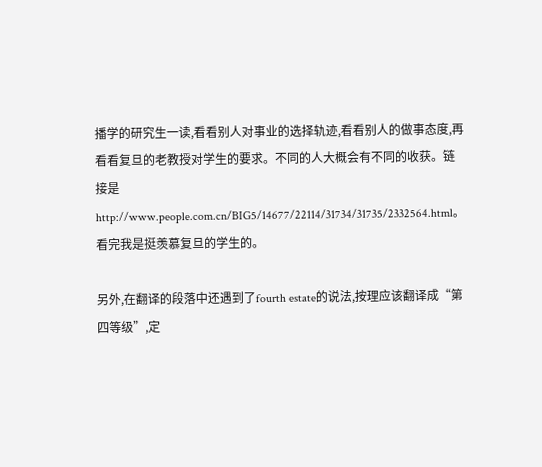播学的研究生一读,看看别人对事业的选择轨迹,看看别人的做事态度,再看看复旦的老教授对学生的要求。不同的人大概会有不同的收获。链接是http://www.people.com.cn/BIG5/14677/22114/31734/31735/2332564.html。看完我是挺羡慕复旦的学生的。

另外,在翻译的段落中还遇到了fourth estate的说法,按理应该翻译成“第四等级”,定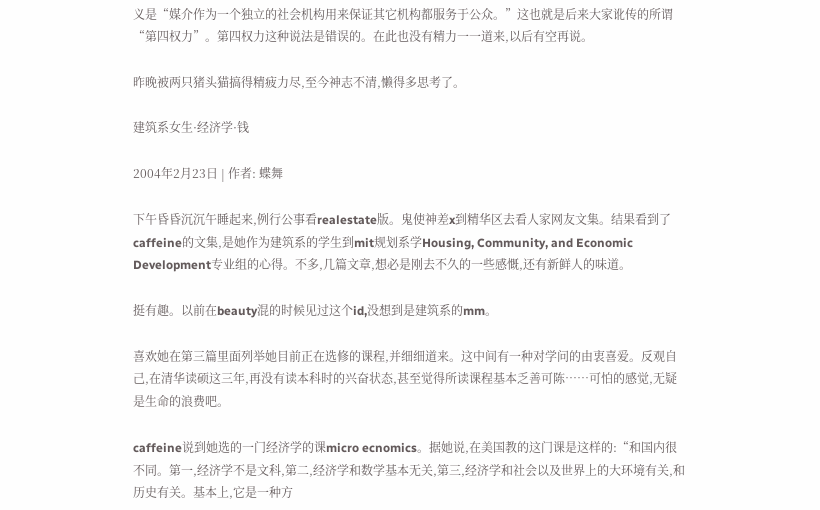义是“媒介作为一个独立的社会机构用来保证其它机构都服务于公众。”这也就是后来大家讹传的所谓“第四权力”。第四权力这种说法是错误的。在此也没有精力一一道来,以后有空再说。

昨晚被两只猪头猫搞得精疲力尽,至今神志不清,懒得多思考了。

建筑系女生·经济学·钱

2004年2月23日 | 作者: 蝶舞

下午昏昏沉沉午睡起来,例行公事看realestate版。鬼使神差x到精华区去看人家网友文集。结果看到了caffeine的文集,是她作为建筑系的学生到mit规划系学Housing, Community, and Economic Development专业组的心得。不多,几篇文章,想必是刚去不久的一些感慨,还有新鲜人的味道。

挺有趣。以前在beauty混的时候见过这个id,没想到是建筑系的mm。

喜欢她在第三篇里面列举她目前正在选修的课程,并细细道来。这中间有一种对学问的由衷喜爱。反观自己,在清华读硕这三年,再没有读本科时的兴奋状态,甚至觉得所读课程基本乏善可陈……可怕的感觉,无疑是生命的浪费吧。

caffeine说到她选的一门经济学的课micro ecnomics。据她说,在美国教的这门课是这样的:“和国内很不同。第一,经济学不是文科,第二,经济学和数学基本无关,第三,经济学和社会以及世界上的大环境有关,和历史有关。基本上,它是一种方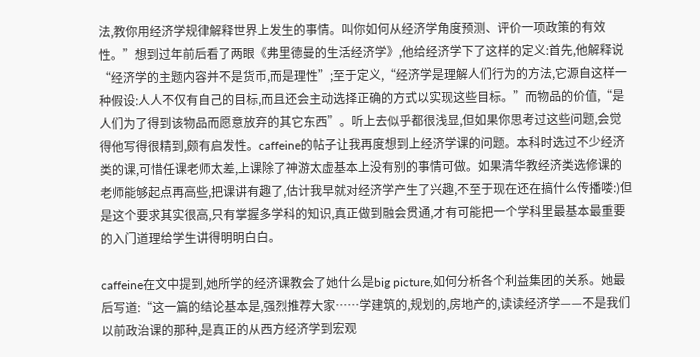法,教你用经济学规律解释世界上发生的事情。叫你如何从经济学角度预测、评价一项政策的有效性。”想到过年前后看了两眼《弗里德曼的生活经济学》,他给经济学下了这样的定义:首先,他解释说“经济学的主题内容并不是货币,而是理性”;至于定义,“经济学是理解人们行为的方法,它源自这样一种假设:人人不仅有自己的目标,而且还会主动选择正确的方式以实现这些目标。”而物品的价值,“是人们为了得到该物品而愿意放弃的其它东西”。听上去似乎都很浅显,但如果你思考过这些问题,会觉得他写得很精到,颇有启发性。caffeine的帖子让我再度想到上经济学课的问题。本科时选过不少经济类的课,可惜任课老师太差,上课除了神游太虚基本上没有别的事情可做。如果清华教经济类选修课的老师能够起点再高些,把课讲有趣了,估计我早就对经济学产生了兴趣,不至于现在还在搞什么传播喽:)但是这个要求其实很高,只有掌握多学科的知识,真正做到融会贯通,才有可能把一个学科里最基本最重要的入门道理给学生讲得明明白白。

caffeine在文中提到,她所学的经济课教会了她什么是big picture,如何分析各个利益集团的关系。她最后写道:“这一篇的结论基本是,强烈推荐大家……学建筑的,规划的,房地产的,读读经济学——不是我们以前政治课的那种,是真正的从西方经济学到宏观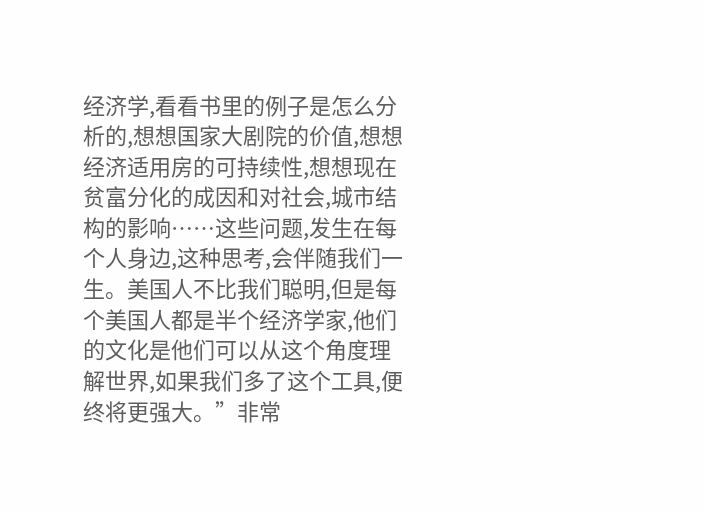经济学,看看书里的例子是怎么分析的,想想国家大剧院的价值,想想经济适用房的可持续性,想想现在贫富分化的成因和对社会,城市结构的影响……这些问题,发生在每个人身边,这种思考,会伴随我们一生。美国人不比我们聪明,但是每个美国人都是半个经济学家,他们的文化是他们可以从这个角度理解世界,如果我们多了这个工具,便终将更强大。”非常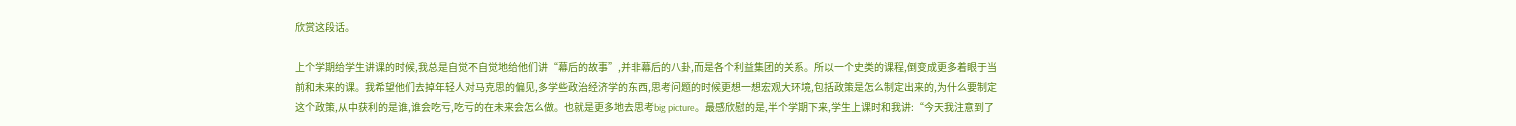欣赏这段话。

上个学期给学生讲课的时候,我总是自觉不自觉地给他们讲“幕后的故事”,并非幕后的八卦,而是各个利益集团的关系。所以一个史类的课程,倒变成更多着眼于当前和未来的课。我希望他们去掉年轻人对马克思的偏见,多学些政治经济学的东西,思考问题的时候更想一想宏观大环境,包括政策是怎么制定出来的,为什么要制定这个政策,从中获利的是谁,谁会吃亏,吃亏的在未来会怎么做。也就是更多地去思考big picture。最感欣慰的是,半个学期下来,学生上课时和我讲:“今天我注意到了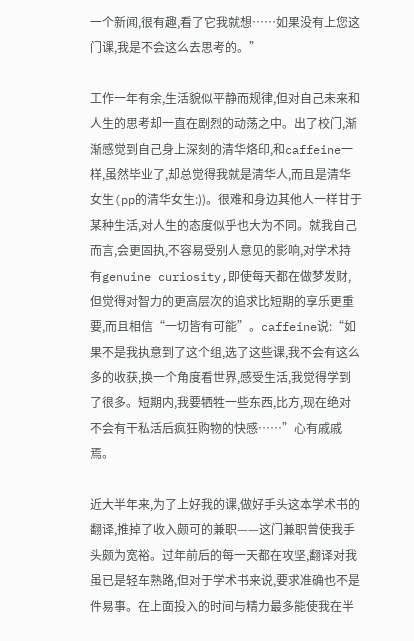一个新闻,很有趣,看了它我就想……如果没有上您这门课,我是不会这么去思考的。”

工作一年有余,生活貌似平静而规律,但对自己未来和人生的思考却一直在剧烈的动荡之中。出了校门,渐渐感觉到自己身上深刻的清华烙印,和caffeine一样,虽然毕业了,却总觉得我就是清华人,而且是清华女生(pp的清华女生:))。很难和身边其他人一样甘于某种生活,对人生的态度似乎也大为不同。就我自己而言,会更固执,不容易受别人意见的影响,对学术持有genuine curiosity,即使每天都在做梦发财,但觉得对智力的更高层次的追求比短期的享乐更重要,而且相信“一切皆有可能”。caffeine说:“如果不是我执意到了这个组,选了这些课,我不会有这么多的收获,换一个角度看世界,感受生活,我觉得学到了很多。短期内,我要牺牲一些东西,比方,现在绝对不会有干私活后疯狂购物的快感……”心有戚戚焉。

近大半年来,为了上好我的课,做好手头这本学术书的翻译,推掉了收入颇可的兼职——这门兼职曾使我手头颇为宽裕。过年前后的每一天都在攻坚,翻译对我虽已是轻车熟路,但对于学术书来说,要求准确也不是件易事。在上面投入的时间与精力最多能使我在半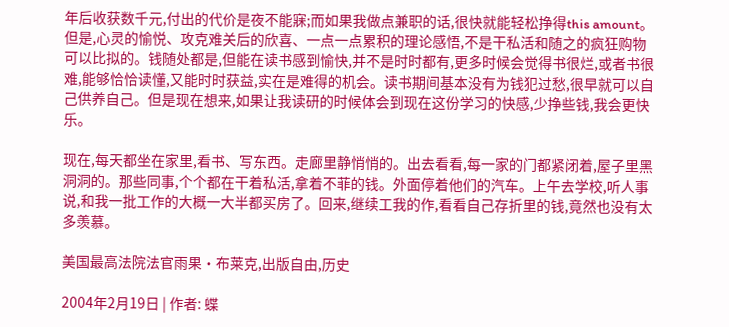年后收获数千元,付出的代价是夜不能寐;而如果我做点兼职的话,很快就能轻松挣得this amount。但是,心灵的愉悦、攻克难关后的欣喜、一点一点累积的理论感悟,不是干私活和随之的疯狂购物可以比拟的。钱随处都是,但能在读书感到愉快,并不是时时都有,更多时候会觉得书很烂,或者书很难,能够恰恰读懂,又能时时获益,实在是难得的机会。读书期间基本没有为钱犯过愁,很早就可以自己供养自己。但是现在想来,如果让我读研的时候体会到现在这份学习的快感,少挣些钱,我会更快乐。

现在,每天都坐在家里,看书、写东西。走廊里静悄悄的。出去看看,每一家的门都紧闭着,屋子里黑洞洞的。那些同事,个个都在干着私活,拿着不菲的钱。外面停着他们的汽车。上午去学校,听人事说,和我一批工作的大概一大半都买房了。回来,继续工我的作,看看自己存折里的钱,竟然也没有太多羡慕。

美国最高法院法官雨果·布莱克,出版自由,历史

2004年2月19日 | 作者: 蝶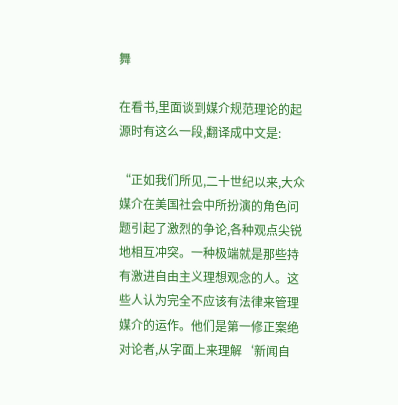舞

在看书,里面谈到媒介规范理论的起源时有这么一段,翻译成中文是:

“正如我们所见,二十世纪以来,大众媒介在美国社会中所扮演的角色问题引起了激烈的争论,各种观点尖锐地相互冲突。一种极端就是那些持有激进自由主义理想观念的人。这些人认为完全不应该有法律来管理媒介的运作。他们是第一修正案绝对论者,从字面上来理解‘新闻自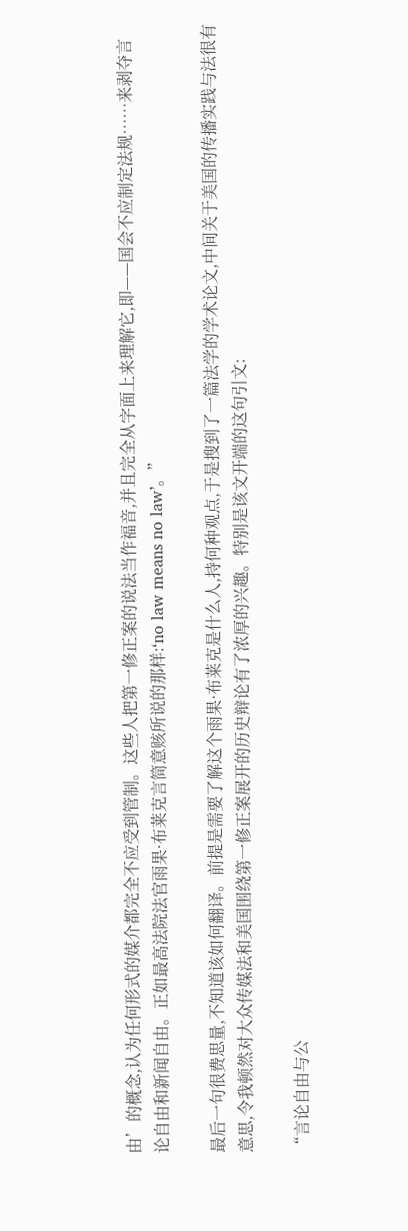由’的概念,认为任何形式的媒介都完全不应受到管制。这些人把第一修正案的说法当作福音,并且完全从字面上来理解它,即——国会不应制定法规……来剥夺言论自由和新闻自由。正如最高法院法官雨果·布莱克言简意赅所说的那样:‘no law means no law’。”

最后一句很费思量,不知道该如何翻译。前提是需要了解这个雨果·布莱克是什么人,持何种观点,于是搜到了一篇法学的学术论文,中间关于美国的传播实践与法很有意思,令我顿然对大众传媒法和美国围绕第一修正案展开的历史辩论有了浓厚的兴趣。特别是该文开端的这句引文:

“言论自由与公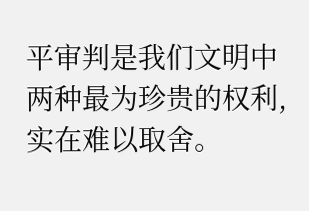平审判是我们文明中两种最为珍贵的权利,实在难以取舍。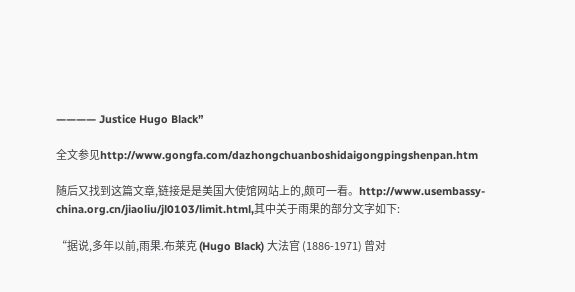———— Justice Hugo Black”

全文参见http://www.gongfa.com/dazhongchuanboshidaigongpingshenpan.htm

随后又找到这篇文章,链接是是美国大使馆网站上的,颇可一看。http://www.usembassy-china.org.cn/jiaoliu/jl0103/limit.html,其中关于雨果的部分文字如下:

“据说,多年以前,雨果.布莱克 (Hugo Black) 大法官 (1886-1971) 曾对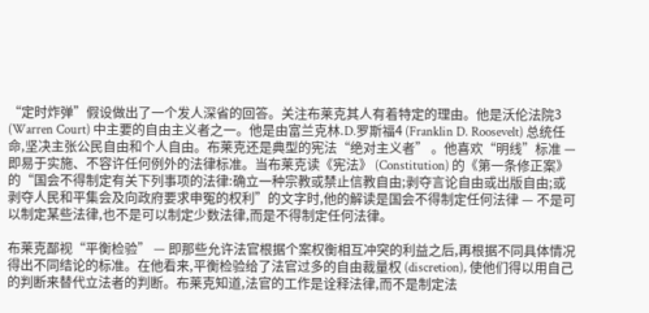“定时炸弹”假设做出了一个发人深省的回答。关注布莱克其人有着特定的理由。他是沃伦法院3 (Warren Court) 中主要的自由主义者之一。他是由富兰克林.D.罗斯福4 (Franklin D. Roosevelt) 总统任命,坚决主张公民自由和个人自由。布莱克还是典型的宪法“绝对主义者” 。他喜欢“明线”标准 — 即易于实施、不容许任何例外的法律标准。当布莱克读《宪法》 (Constitution) 的《第一条修正案》的“国会不得制定有关下列事项的法律:确立一种宗教或禁止信教自由;剥夺言论自由或出版自由;或剥夺人民和平集会及向政府要求申冤的权利”的文字时,他的解读是国会不得制定任何法律 — 不是可以制定某些法律,也不是可以制定少数法律,而是不得制定任何法律。

布莱克鄙视“平衡检验” — 即那些允许法官根据个案权衡相互冲突的利益之后,再根据不同具体情况得出不同结论的标准。在他看来,平衡检验给了法官过多的自由裁量权 (discretion), 使他们得以用自己的判断来替代立法者的判断。布莱克知道,法官的工作是诠释法律,而不是制定法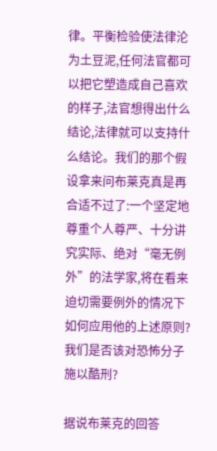律。平衡检验使法律沦为土豆泥,任何法官都可以把它塑造成自己喜欢的样子,法官想得出什么结论,法律就可以支持什么结论。我们的那个假设拿来问布莱克真是再合适不过了:一个坚定地尊重个人尊严、十分讲究实际、绝对“毫无例外”的法学家,将在看来迫切需要例外的情况下如何应用他的上述原则?我们是否该对恐怖分子施以酷刑?

据说布莱克的回答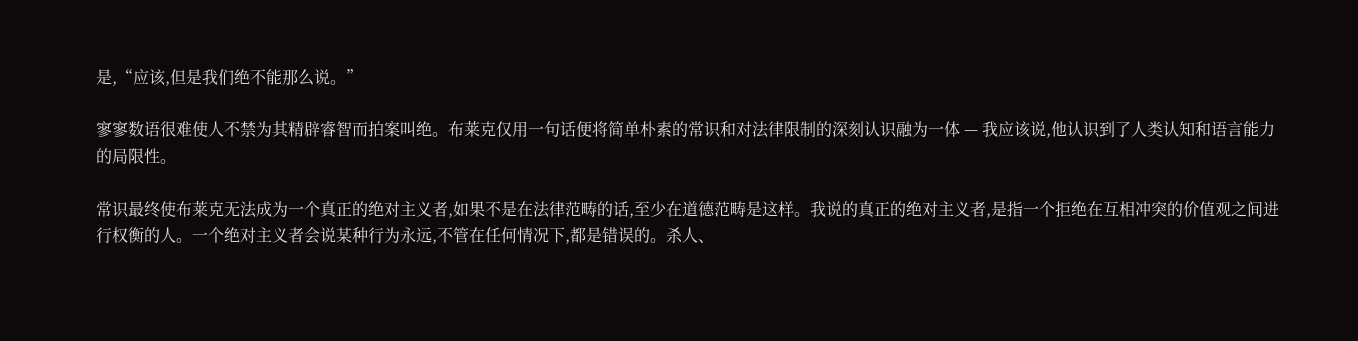是,“应该,但是我们绝不能那么说。”

寥寥数语很难使人不禁为其精辟睿智而拍案叫绝。布莱克仅用一句话便将简单朴素的常识和对法律限制的深刻认识融为一体 — 我应该说,他认识到了人类认知和语言能力的局限性。

常识最终使布莱克无法成为一个真正的绝对主义者,如果不是在法律范畴的话,至少在道德范畴是这样。我说的真正的绝对主义者,是指一个拒绝在互相冲突的价值观之间进行权衡的人。一个绝对主义者会说某种行为永远,不管在任何情况下,都是错误的。杀人、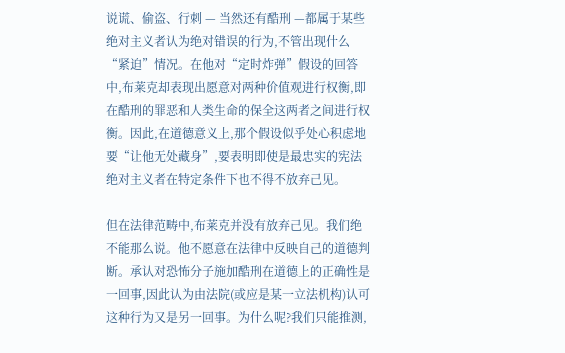说谎、偷盗、行刺 — 当然还有酷刑 —都属于某些绝对主义者认为绝对错误的行为,不管出现什么“紧迫”情况。在他对“定时炸弹”假设的回答中,布莱克却表现出愿意对两种价值观进行权衡,即在酷刑的罪恶和人类生命的保全这两者之间进行权衡。因此,在道德意义上,那个假设似乎处心积虑地要“让他无处藏身”,要表明即使是最忠实的宪法绝对主义者在特定条件下也不得不放弃己见。

但在法律范畴中,布莱克并没有放弃己见。我们绝不能那么说。他不愿意在法律中反映自己的道德判断。承认对恐怖分子施加酷刑在道德上的正确性是一回事,因此认为由法院(或应是某一立法机构)认可这种行为又是另一回事。为什么呢?我们只能推测,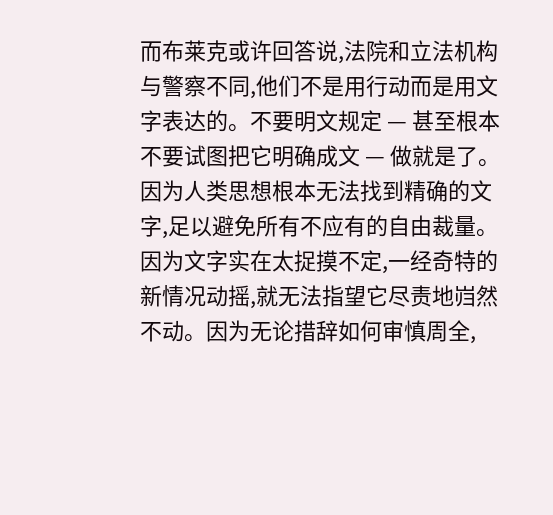而布莱克或许回答说,法院和立法机构与警察不同,他们不是用行动而是用文字表达的。不要明文规定 — 甚至根本不要试图把它明确成文 — 做就是了。因为人类思想根本无法找到精确的文字,足以避免所有不应有的自由裁量。因为文字实在太捉摸不定,一经奇特的新情况动摇,就无法指望它尽责地岿然不动。因为无论措辞如何审慎周全,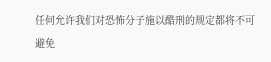任何允许我们对恐怖分子施以酷刑的规定都将不可避免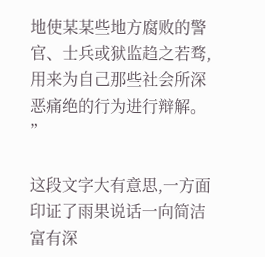地使某某些地方腐败的警官、士兵或狱监趋之若骛,用来为自己那些社会所深恶痛绝的行为进行辩解。 ”

这段文字大有意思,一方面印证了雨果说话一向简洁富有深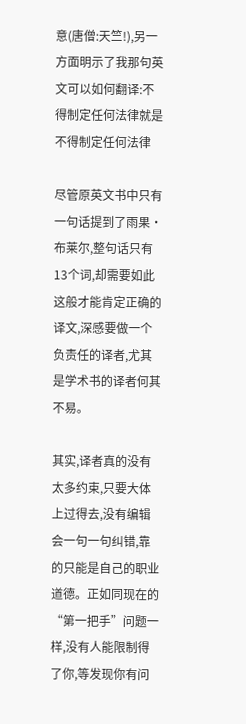意(唐僧:天竺!),另一方面明示了我那句英文可以如何翻译:不得制定任何法律就是不得制定任何法律

尽管原英文书中只有一句话提到了雨果·布莱尔,整句话只有13个词,却需要如此这般才能肯定正确的译文,深感要做一个负责任的译者,尤其是学术书的译者何其不易。

其实,译者真的没有太多约束,只要大体上过得去,没有编辑会一句一句纠错,靠的只能是自己的职业道德。正如同现在的“第一把手”问题一样,没有人能限制得了你,等发现你有问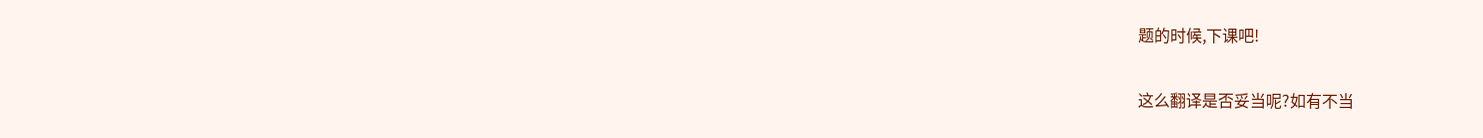题的时候,下课吧!

这么翻译是否妥当呢?如有不当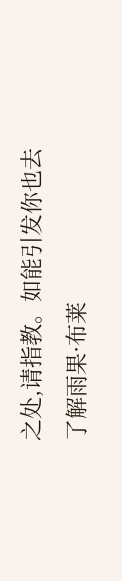之处,请指教。如能引发你也去了解雨果·布莱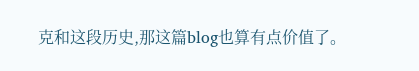克和这段历史,那这篇blog也算有点价值了。